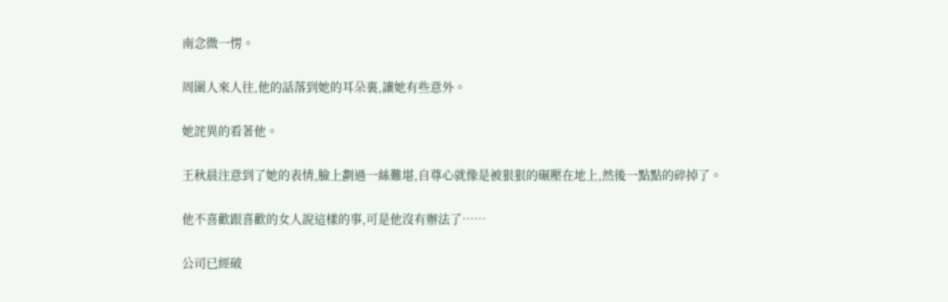南念微一愣。

周圍人來人往,他的話落到她的耳朵裏,讓她有些意外。

她詫異的看著他。

王秋晨注意到了她的表情,臉上劃過一絲難堪,自尊心就像是被狠狠的碾壓在地上,然後一點點的碎掉了。

他不喜歡跟喜歡的女人說這樣的事,可是他沒有辦法了……

公司已經破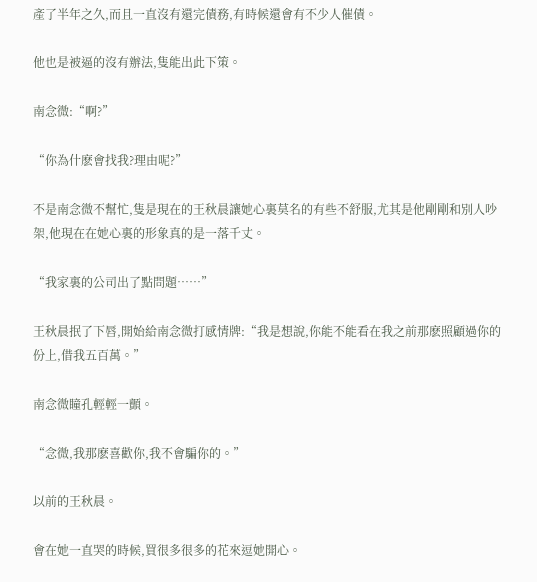產了半年之久,而且一直沒有還完債務,有時候還會有不少人催債。

他也是被逼的沒有辦法,隻能出此下策。

南念微:“啊?”

“你為什麽會找我?理由呢?”

不是南念微不幫忙,隻是現在的王秋晨讓她心裏莫名的有些不舒服,尤其是他剛剛和別人吵架,他現在在她心裏的形象真的是一落千丈。

“我家裏的公司出了點問題……”

王秋晨抿了下唇,開始給南念微打感情牌:“我是想說,你能不能看在我之前那麽照顧過你的份上,借我五百萬。”

南念微瞳孔輕輕一顫。

“念微,我那麽喜歡你,我不會騙你的。”

以前的王秋晨。

會在她一直哭的時候,買很多很多的花來逗她開心。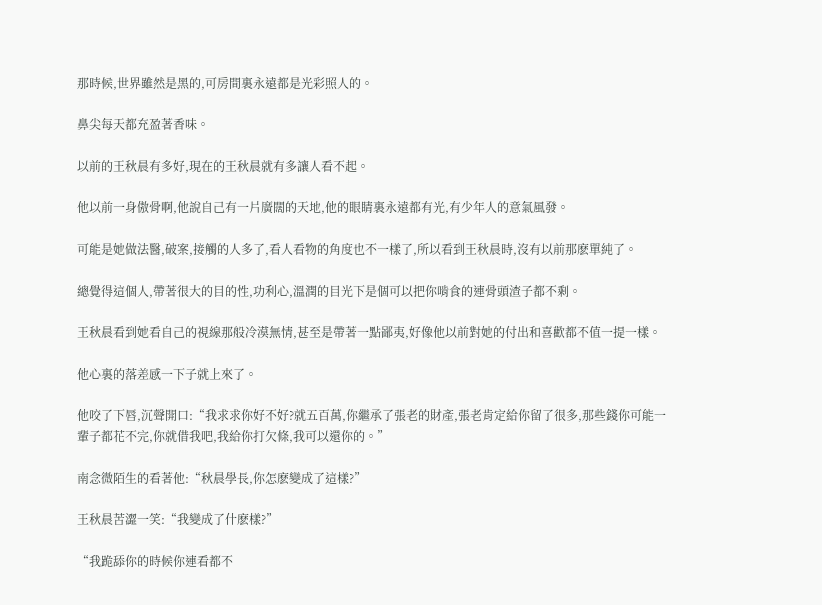那時候,世界雖然是黑的,可房間裏永遠都是光彩照人的。

鼻尖每天都充盈著香味。

以前的王秋晨有多好,現在的王秋晨就有多讓人看不起。

他以前一身傲骨啊,他說自己有一片廣闊的天地,他的眼睛裏永遠都有光,有少年人的意氣風發。

可能是她做法醫,破案,接觸的人多了,看人看物的角度也不一樣了,所以看到王秋晨時,沒有以前那麽單純了。

總覺得這個人,帶著很大的目的性,功利心,溫潤的目光下是個可以把你啃食的連骨頭渣子都不剩。

王秋晨看到她看自己的視線那般冷漠無情,甚至是帶著一點鄙夷,好像他以前對她的付出和喜歡都不值一提一樣。

他心裏的落差感一下子就上來了。

他咬了下唇,沉聲開口:“我求求你好不好?就五百萬,你繼承了張老的財產,張老肯定給你留了很多,那些錢你可能一輩子都花不完,你就借我吧,我給你打欠條,我可以還你的。”

南念微陌生的看著他:“秋晨學長,你怎麽變成了這樣?”

王秋晨苦澀一笑:“我變成了什麽樣?”

“我跪舔你的時候你連看都不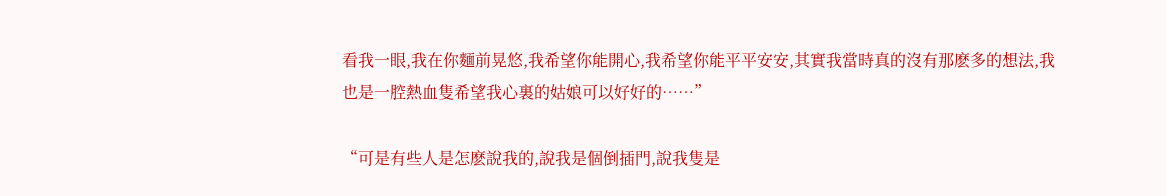看我一眼,我在你麵前晃悠,我希望你能開心,我希望你能平平安安,其實我當時真的沒有那麽多的想法,我也是一腔熱血隻希望我心裏的姑娘可以好好的……”

“可是有些人是怎麽說我的,說我是個倒插門,說我隻是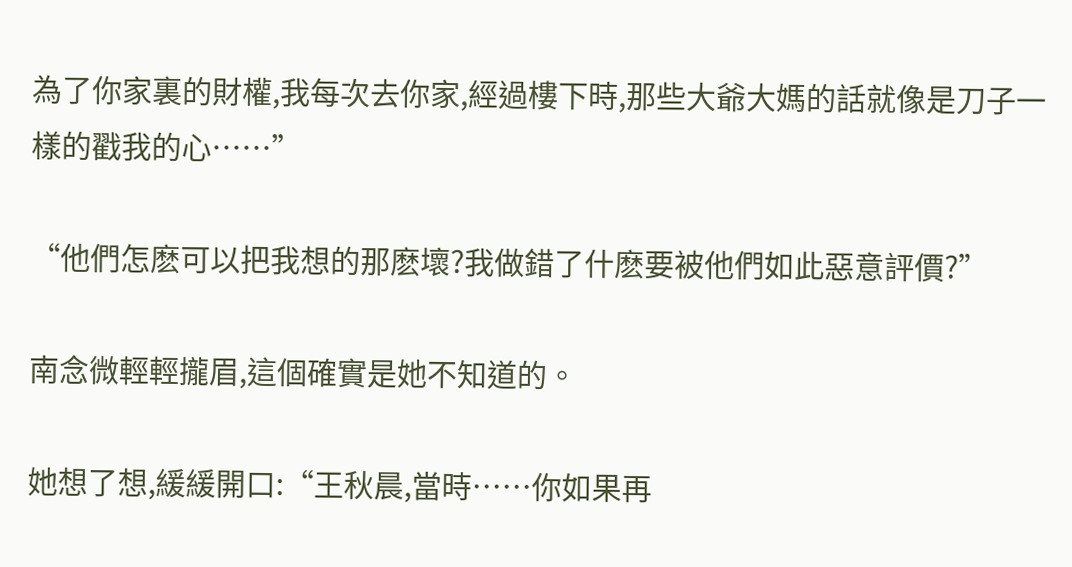為了你家裏的財權,我每次去你家,經過樓下時,那些大爺大媽的話就像是刀子一樣的戳我的心……”

“他們怎麽可以把我想的那麽壞?我做錯了什麽要被他們如此惡意評價?”

南念微輕輕攏眉,這個確實是她不知道的。

她想了想,緩緩開口:“王秋晨,當時……你如果再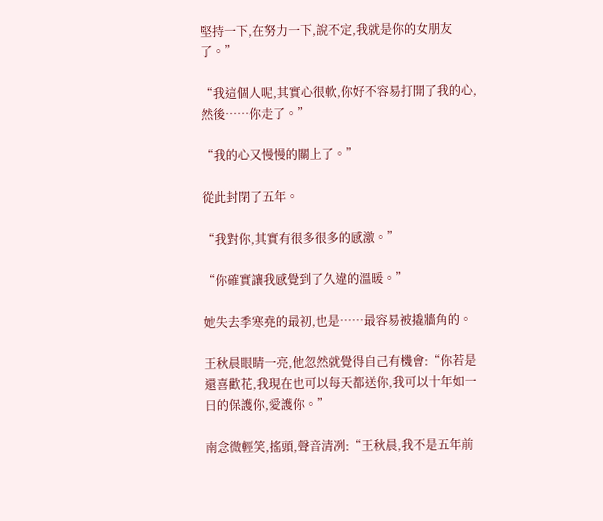堅持一下,在努力一下,說不定,我就是你的女朋友了。”

“我這個人呢,其實心很軟,你好不容易打開了我的心,然後……你走了。”

“我的心又慢慢的關上了。”

從此封閉了五年。

“我對你,其實有很多很多的感激。”

“你確實讓我感覺到了久違的溫暖。”

她失去季寒堯的最初,也是……最容易被撬牆角的。

王秋晨眼睛一亮,他忽然就覺得自己有機會:“你若是還喜歡花,我現在也可以每天都送你,我可以十年如一日的保護你,愛護你。”

南念微輕笑,搖頭,聲音清冽:“王秋晨,我不是五年前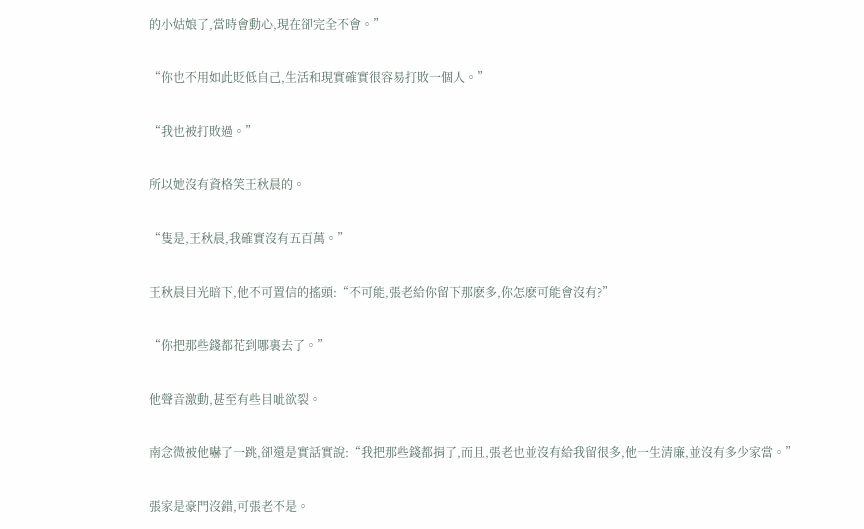的小姑娘了,當時會動心,現在卻完全不會。”

“你也不用如此貶低自己,生活和現實確實很容易打敗一個人。”

“我也被打敗過。”

所以她沒有資格笑王秋晨的。

“隻是,王秋晨,我確實沒有五百萬。”

王秋晨目光暗下,他不可置信的搖頭:“不可能,張老給你留下那麽多,你怎麽可能會沒有?”

“你把那些錢都花到哪裏去了。”

他聲音激動,甚至有些目呲欲裂。

南念微被他嚇了一跳,卻還是實話實說:“我把那些錢都捐了,而且,張老也並沒有給我留很多,他一生清廉,並沒有多少家當。”

張家是豪門沒錯,可張老不是。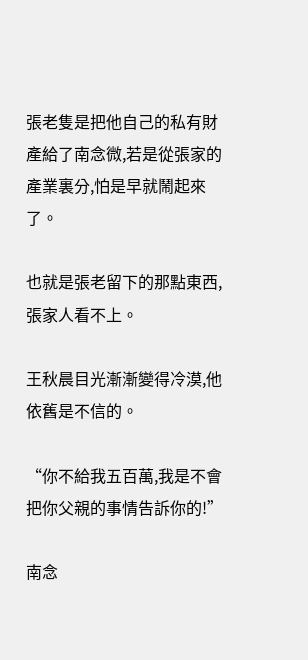張老隻是把他自己的私有財產給了南念微,若是從張家的產業裏分,怕是早就鬧起來了。

也就是張老留下的那點東西,張家人看不上。

王秋晨目光漸漸變得冷漠,他依舊是不信的。

“你不給我五百萬,我是不會把你父親的事情告訴你的!”

南念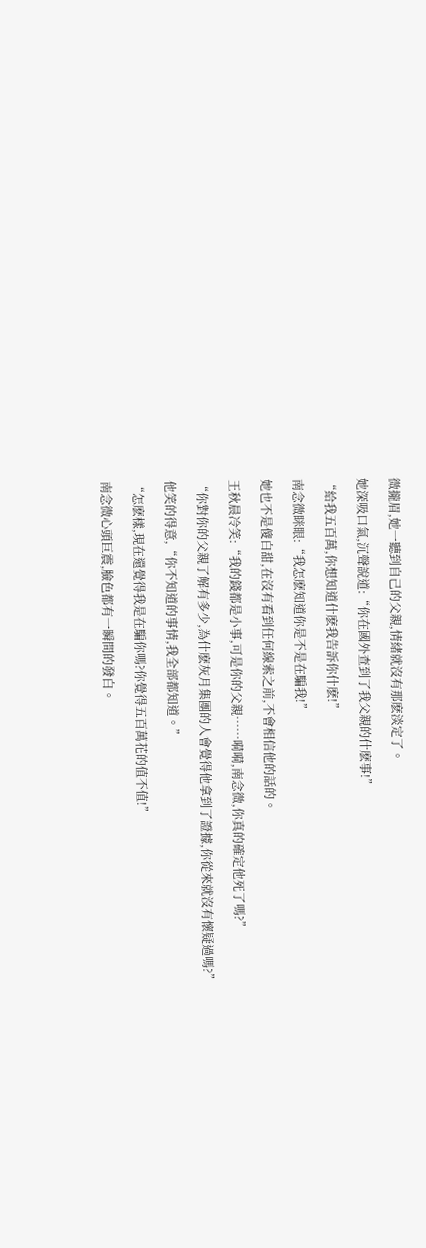微攏眉,她一聽到自己的父親,情緒就沒有那麽淡定了。

她深吸口氣,沉聲說道:“你在國外查到了我父親的什麽事!”

“給我五百萬,你想知道什麽我告訴你什麽!”

南念微眯眼:“我怎麽知道你是不是在騙我!”

她也不是傻白甜,在沒有看到任何線索之前,不會相信他的話的。

王秋晨冷笑:“我的錢都是小事,可是你的父親……嗬嗬,南念微,你真的確定他死了嗎?”

“你對你的父親了解有多少,為什麽灰月集團的人會覺得他拿到了證據,你從來就沒有懷疑過嗎?”

他笑的得意,“你不知道的事情,我全部都知道。”

“怎麽樣,現在還覺得我是在騙你嗎?你覺得五百萬花的值不值!”

南念微心頭巨震,臉色都有一瞬間的發白。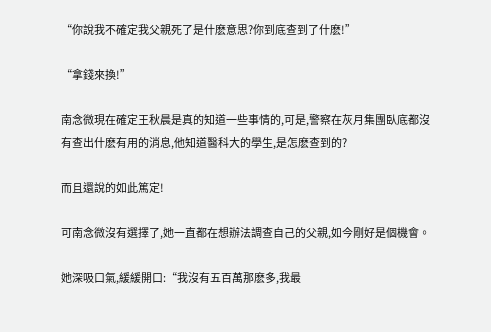“你說我不確定我父親死了是什麽意思?你到底查到了什麽!”

“拿錢來換!”

南念微現在確定王秋晨是真的知道一些事情的,可是,警察在灰月集團臥底都沒有查出什麽有用的消息,他知道醫科大的學生,是怎麽查到的?

而且還說的如此篤定!

可南念微沒有選擇了,她一直都在想辦法調查自己的父親,如今剛好是個機會。

她深吸口氣,緩緩開口:“我沒有五百萬那麽多,我最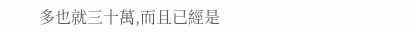多也就三十萬,而且已經是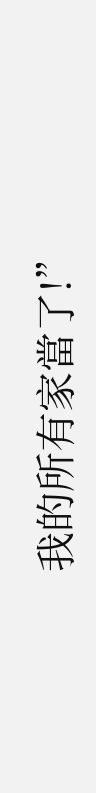我的所有家當了!”